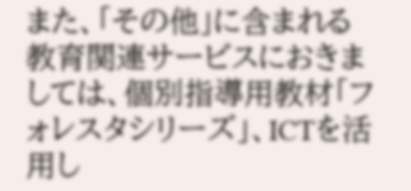また、「その他」に含まれる教育関連サービスにおきましては、個別指導用教材「フォレスタシリーズ」、ICTを活用し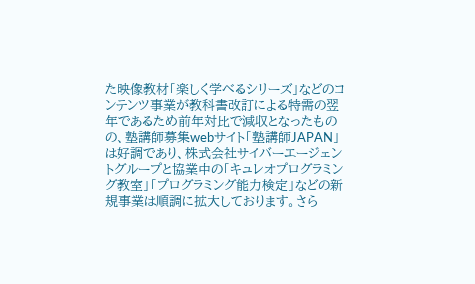た映像教材「楽しく学べるシリーズ」などのコンテンツ事業が教科書改訂による特需の翌年であるため前年対比で減収となったものの、塾講師募集webサイト「塾講師JAPAN」は好調であり、株式会社サイバーエージェントグループと協業中の「キュレオプログラミング教室」「プログラミング能力検定」などの新規事業は順調に拡大しております。さら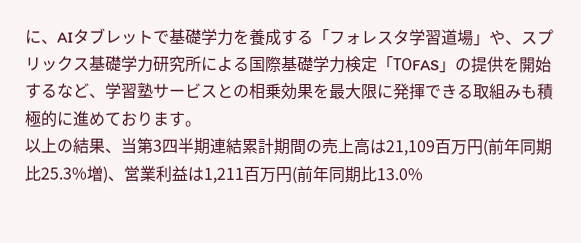に、AIタブレットで基礎学力を養成する「フォレスタ学習道場」や、スプリックス基礎学力研究所による国際基礎学力検定「TОFAS」の提供を開始するなど、学習塾サービスとの相乗効果を最大限に発揮できる取組みも積極的に進めております。
以上の結果、当第3四半期連結累計期間の売上高は21,109百万円(前年同期比25.3%増)、営業利益は1,211百万円(前年同期比13.0%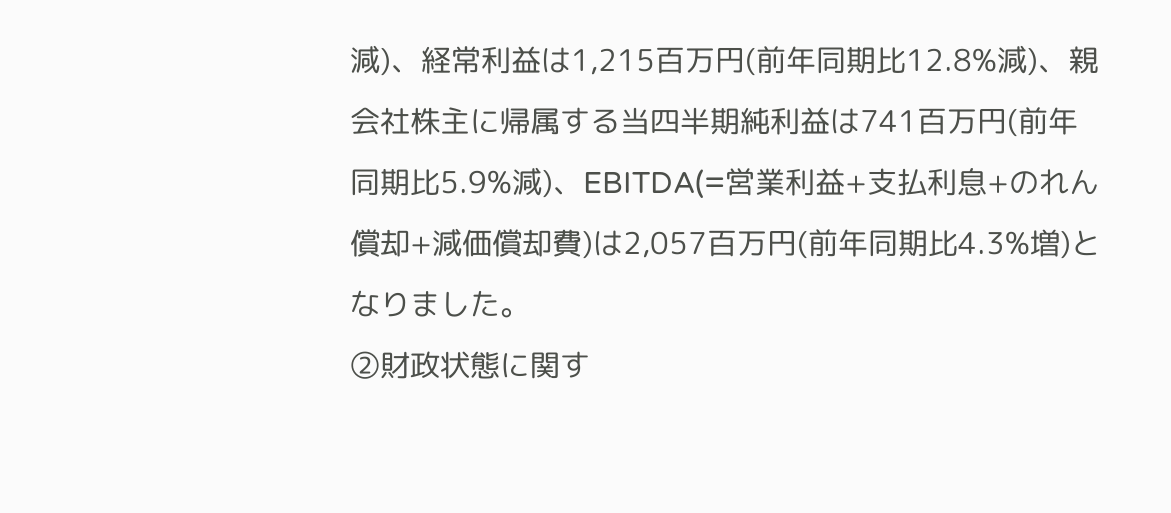減)、経常利益は1,215百万円(前年同期比12.8%減)、親会社株主に帰属する当四半期純利益は741百万円(前年同期比5.9%減)、EBITDA(=営業利益+支払利息+のれん償却+減価償却費)は2,057百万円(前年同期比4.3%増)となりました。
②財政状態に関す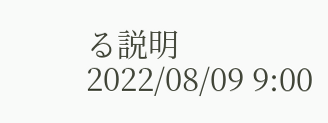る説明
2022/08/09 9:00